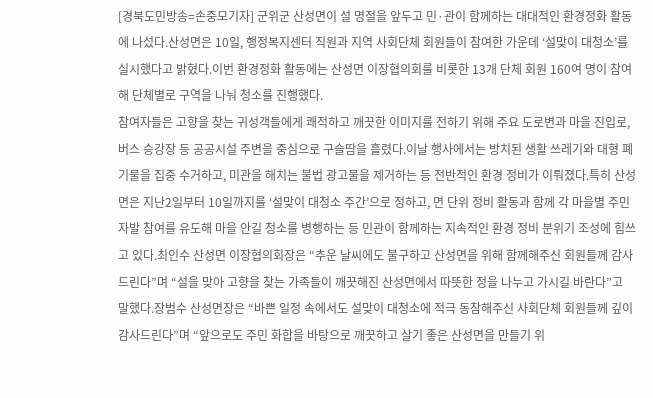[경북도민방송=손중모기자] 군위군 산성면이 설 명절을 앞두고 민·관이 함께하는 대대적인 환경정화 활동에 나섰다.산성면은 10일, 행정복지센터 직원과 지역 사회단체 회원들이 참여한 가운데 ‘설맞이 대청소’를 실시했다고 밝혔다.이번 환경정화 활동에는 산성면 이장협의회를 비롯한 13개 단체 회원 160여 명이 참여해 단체별로 구역을 나눠 청소를 진행했다.
참여자들은 고향을 찾는 귀성객들에게 쾌적하고 깨끗한 이미지를 전하기 위해 주요 도로변과 마을 진입로, 버스 승강장 등 공공시설 주변을 중심으로 구슬땀을 흘렸다.이날 행사에서는 방치된 생활 쓰레기와 대형 폐기물을 집중 수거하고, 미관을 해치는 불법 광고물을 제거하는 등 전반적인 환경 정비가 이뤄졌다.특히 산성면은 지난2일부터 10일까지를 ‘설맞이 대청소 주간’으로 정하고, 면 단위 정비 활동과 함께 각 마을별 주민 자발 참여를 유도해 마을 안길 청소를 병행하는 등 민관이 함께하는 지속적인 환경 정비 분위기 조성에 힘쓰고 있다.최인수 산성면 이장협의회장은 “추운 날씨에도 불구하고 산성면을 위해 함께해주신 회원들께 감사드린다”며 “설을 맞아 고향을 찾는 가족들이 깨끗해진 산성면에서 따뜻한 정을 나누고 가시길 바란다”고 말했다.장범수 산성면장은 “바쁜 일정 속에서도 설맞이 대청소에 적극 동참해주신 사회단체 회원들께 깊이 감사드린다”며 “앞으로도 주민 화합을 바탕으로 깨끗하고 살기 좋은 산성면을 만들기 위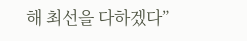해 최선을 다하겠다”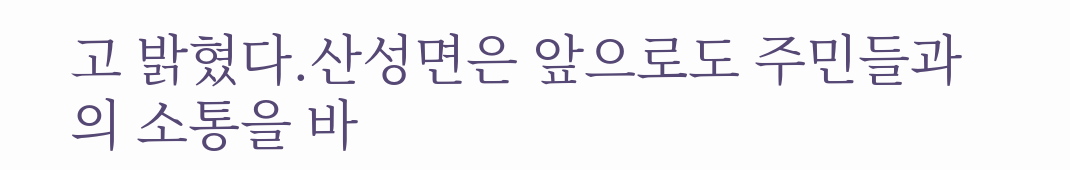고 밝혔다.산성면은 앞으로도 주민들과의 소통을 바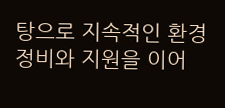탕으로 지속적인 환경 정비와 지원을 이어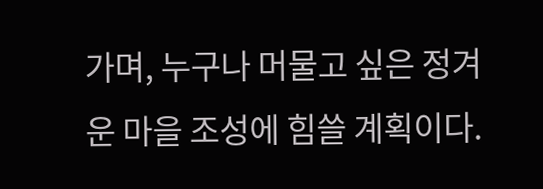가며, 누구나 머물고 싶은 정겨운 마을 조성에 힘쓸 계획이다.